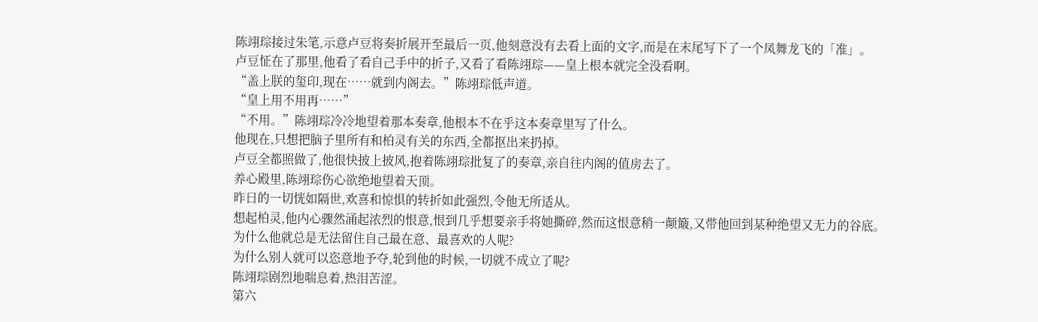陈翊琮接过朱笔,示意卢豆将奏折展开至最后一页,他刻意没有去看上面的文字,而是在末尾写下了一个凤舞龙飞的「准」。
卢豆怔在了那里,他看了看自己手中的折子,又看了看陈翊琮——皇上根本就完全没看啊。
“盖上朕的玺印,现在……就到内阁去。”陈翊琮低声道。
“皇上用不用再……”
“不用。”陈翊琮冷冷地望着那本奏章,他根本不在乎这本奏章里写了什么。
他现在,只想把脑子里所有和柏灵有关的东西,全都抠出来扔掉。
卢豆全都照做了,他很快披上披风,抱着陈翊琮批复了的奏章,亲自往内阁的值房去了。
养心殿里,陈翊琮伤心欲绝地望着天顶。
昨日的一切恍如隔世,欢喜和惊惧的转折如此强烈,令他无所适从。
想起柏灵,他内心骤然涌起浓烈的恨意,恨到几乎想要亲手将她撕碎,然而这恨意稍一颠簸,又带他回到某种绝望又无力的谷底。
为什么他就总是无法留住自己最在意、最喜欢的人呢?
为什么别人就可以恣意地予夺,轮到他的时候,一切就不成立了呢?
陈翊琮剧烈地喘息着,热泪苦涩。
第六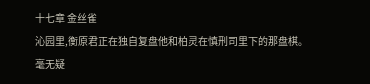十七章 金丝雀
沁园里,衡原君正在独自复盘他和柏灵在慎刑司里下的那盘棋。
毫无疑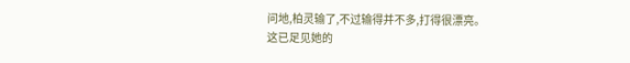问地,柏灵输了,不过输得并不多,打得很漂亮。
这已足见她的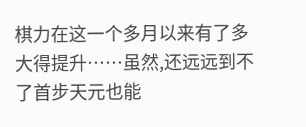棋力在这一个多月以来有了多大得提升……虽然,还远远到不了首步天元也能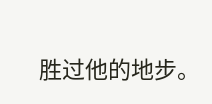胜过他的地步。